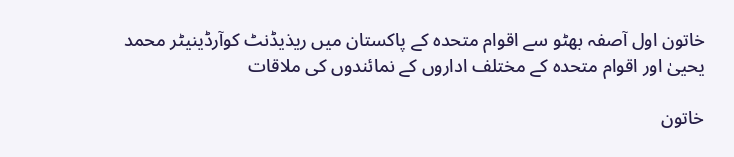خاتون اول آصفہ بھٹو سے اقوام متحدہ کے پاکستان میں ریذیڈنٹ کوآرڈینیٹر محمد یحییٰ اور اقوام متحدہ کے مختلف اداروں کے نمائندوں کی ملاقات

خاتون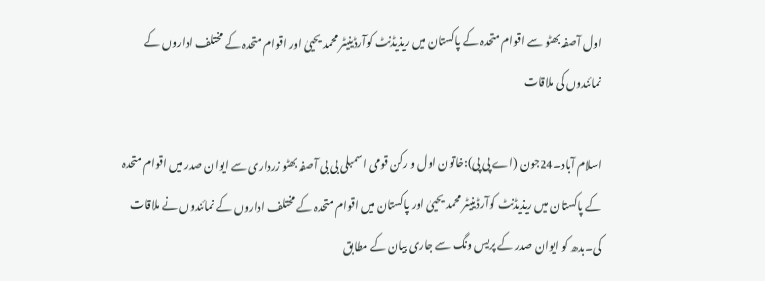اول آصفہ بھٹو سے اقوام متحدہ کے پاکستان میں ریذیڈنٹ کوآرڈینیٹر محمد یحییٰ اور اقوام متحدہ کے مختلف اداروں کے نمائندوں کی ملاقات

اسلام آباد۔24جون (اے پی پی):خاتون اول و رکن قومی اسمبلی بی بی آصفہ بھٹو زرداری سے ایوان صدر میں اقوام متحدہ کے پاکستان میں ریذیڈنٹ کوآرڈینیٹر محمد یحییٰ اور پاکستان میں اقوام متحدہ کے مختلف اداروں کے نمائندوں نے ملاقات کی۔بدھ کو ایوان صدر کے پریس ونگ سے جاری بیان کے مطابق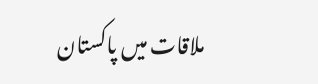ملاقات میں پاکستان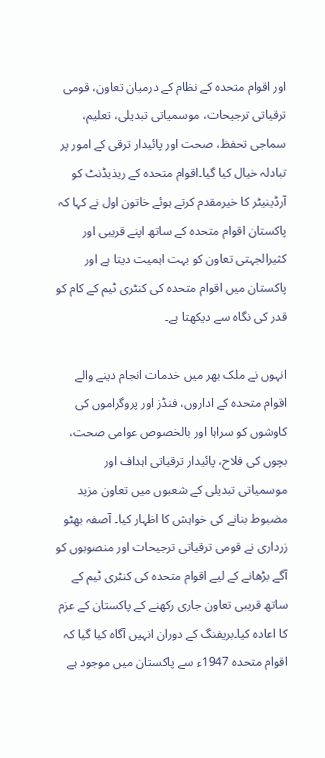اور اقوام متحدہ کے نظام کے درمیان تعاون، قومی ترقیاتی ترجیحات، موسمیاتی تبدیلی، تعلیم، سماجی تحفظ، صحت اور پائیدار ترقی کے امور پر تبادلہ خیال کیا گیا۔اقوام متحدہ کے ریذیڈنٹ کو آرڈینیٹر کا خیرمقدم کرتے ہوئے خاتون اول نے کہا کہ پاکستان اقوام متحدہ کے ساتھ اپنے قریبی اور کثیرالجہتی تعاون کو بہت اہمیت دیتا ہے اور پاکستان میں اقوام متحدہ کی کنٹری ٹیم کے کام کو قدر کی نگاہ سے دیکھتا ہے۔

انہوں نے ملک بھر میں خدمات انجام دینے والے اقوام متحدہ کے اداروں، فنڈز اور پروگراموں کی کاوشوں کو سراہا اور بالخصوص عوامی صحت، بچوں کی فلاح، پائیدار ترقیاتی اہداف اور موسمیاتی تبدیلی کے شعبوں میں تعاون مزید مضبوط بنانے کی خواہش کا اظہار کیا۔ آصفہ بھٹو زرداری نے قومی ترقیاتی ترجیحات اور منصوبوں کو آگے بڑھانے کے لیے اقوام متحدہ کی کنٹری ٹیم کے ساتھ قریبی تعاون جاری رکھنے کے پاکستان کے عزم کا اعادہ کیا۔بریفنگ کے دوران انہیں آگاہ کیا گیا کہ اقوام متحدہ 1947ء سے پاکستان میں موجود ہے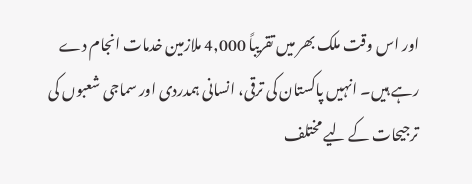اور اس وقت ملک بھر میں تقریباً 4,000 ملازمین خدمات انجام دے رہے ہیں۔ انہیں پاکستان کی ترقی، انسانی ہمدردی اور سماجی شعبوں کی ترجیحات کے لیے مختلف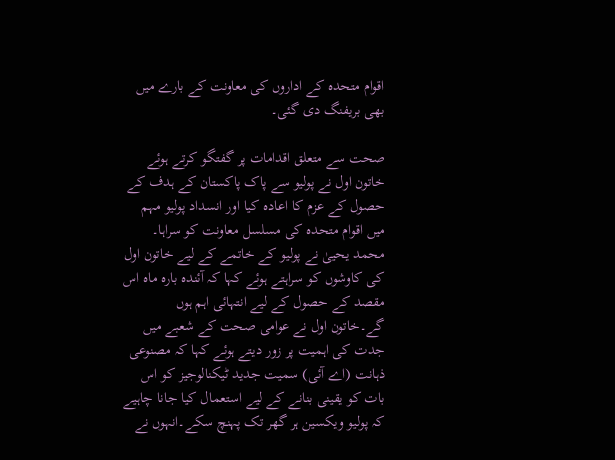اقوام متحدہ کے اداروں کی معاونت کے بارے میں بھی بریفنگ دی گئی۔

صحت سے متعلق اقدامات پر گفتگو کرتے ہوئے خاتون اول نے پولیو سے پاک پاکستان کے ہدف کے حصول کے عزم کا اعادہ کیا اور انسداد پولیو مہم میں اقوام متحدہ کی مسلسل معاونت کو سراہا۔ محمد یحییٰ نے پولیو کے خاتمے کے لیے خاتون اول کی کاوشوں کو سراہتے ہوئے کہا کہ آئندہ بارہ ماہ اس مقصد کے حصول کے لیے انتہائی اہم ہوں گے۔خاتون اول نے عوامی صحت کے شعبے میں جدت کی اہمیت پر زور دیتے ہوئے کہا کہ مصنوعی ذہانت (اے آئی) سمیت جدید ٹیکنالوجیز کو اس بات کو یقینی بنانے کے لیے استعمال کیا جانا چاہیے کہ پولیو ویکسین ہر گھر تک پہنچ سکے۔انہوں نے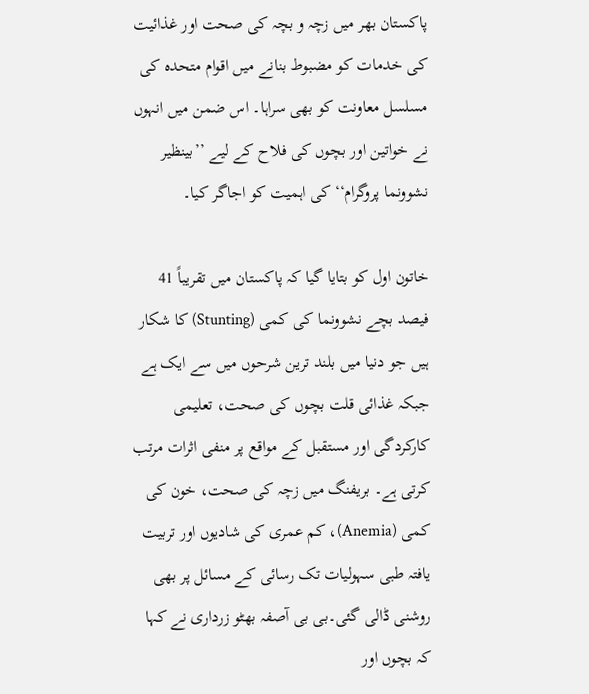پاکستان بھر میں زچہ و بچہ کی صحت اور غذائیت کی خدمات کو مضبوط بنانے میں اقوام متحدہ کی مسلسل معاونت کو بھی سراہا۔ اس ضمن میں انہوں نے خواتین اور بچوں کی فلاح کے لیے ’’بینظیر نشوونما پروگرام‘‘ کی اہمیت کو اجاگر کیا۔

خاتون اول کو بتایا گیا کہ پاکستان میں تقریباً 41 فیصد بچے نشوونما کی کمی (Stunting) کا شکار ہیں جو دنیا میں بلند ترین شرحوں میں سے ایک ہے جبکہ غذائی قلت بچوں کی صحت، تعلیمی کارکردگی اور مستقبل کے مواقع پر منفی اثرات مرتب کرتی ہے۔ بریفنگ میں زچہ کی صحت، خون کی کمی (Anemia)، کم عمری کی شادیوں اور تربیت یافتہ طبی سہولیات تک رسائی کے مسائل پر بھی روشنی ڈالی گئی۔بی بی آصفہ بھٹو زرداری نے کہا کہ بچوں اور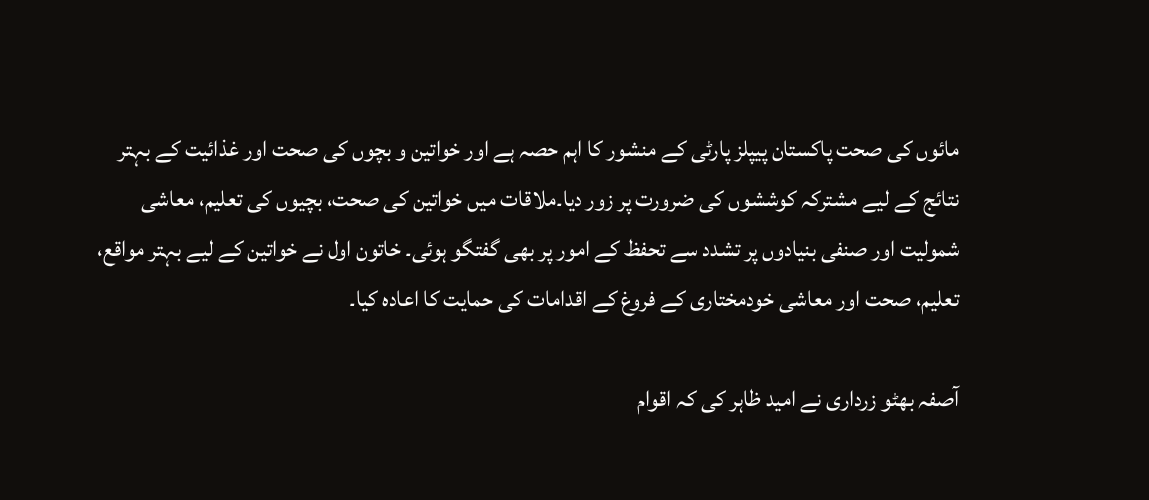مائوں کی صحت پاکستان پیپلز پارٹی کے منشور کا اہم حصہ ہے اور خواتین و بچوں کی صحت اور غذائیت کے بہتر نتائج کے لیے مشترکہ کوششوں کی ضرورت پر زور دیا۔ملاقات میں خواتین کی صحت، بچیوں کی تعلیم، معاشی شمولیت اور صنفی بنیادوں پر تشدد سے تحفظ کے امور پر بھی گفتگو ہوئی۔ خاتون اول نے خواتین کے لیے بہتر مواقع، تعلیم، صحت اور معاشی خودمختاری کے فروغ کے اقدامات کی حمایت کا اعادہ کیا۔

آصفہ بھٹو زرداری نے امید ظاہر کی کہ اقوام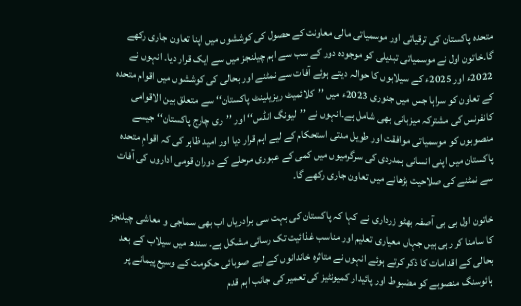متحدہ پاکستان کی ترقیاتی اور موسمیاتی مالی معاونت کے حصول کی کوششوں میں اپنا تعاون جاری رکھے گا۔خاتون اول نے موسمیاتی تبدیلی کو موجودہ دور کے سب سے اہم چیلنجز میں سے ایک قرار دیا۔ انہوں نے 2022ء اور 2025ء کے سیلابوں کا حوالہ دیتے ہوئے آفات سے نمٹنے اور بحالی کی کوششوں میں اقوام متحدہ کے تعاون کو سراہا جس میں جنوری 2023ء میں ’’کلائمیٹ ریزیلینٹ پاکستان‘‘ سے متعلق بین الاقوامی کانفرنس کی مشترکہ میزبانی بھی شامل ہے۔انہوں نے ’’لیونگ انڈس‘‘ اور ’’ری چارج پاکستان‘‘ جیسے منصوبوں کو موسمیاتی موافقت اور طویل مدتی استحکام کے لیے اہم قرار دیا اور امید ظاہر کی کہ اقوامِ متحدہ پاکستان میں اپنی انسانی ہمدردی کی سرگرمیوں میں کمی کے عبوری مرحلے کے دوران قومی اداروں کی آفات سے نمٹنے کی صلاحیت بڑھانے میں تعاون جاری رکھے گا۔

خاتون اول بی بی آصفہ بھٹو زرداری نے کہا کہ پاکستان کی بہت سی برادریاں اب بھی سماجی و معاشی چیلنجز کا سامنا کر رہی ہیں جہاں معیاری تعلیم اور مناسب غذائیت تک رسائی مشکل ہے۔ سندھ میں سیلاب کے بعد بحالی کے اقدامات کا ذکر کرتے ہوئے انہوں نے متاثرہ خاندانوں کے لیے صوبائی حکومت کے وسیع پیمانے پر ہائوسنگ منصوبے کو مضبوط اور پائیدار کمیونٹیز کی تعمیر کی جانب اہم قدم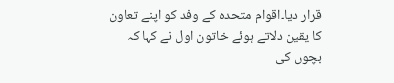قرار دیا۔اقوام متحدہ کے وفد کو اپنے تعاون کا یقین دلاتے ہوئے خاتون اول نے کہا کہ بچوں کی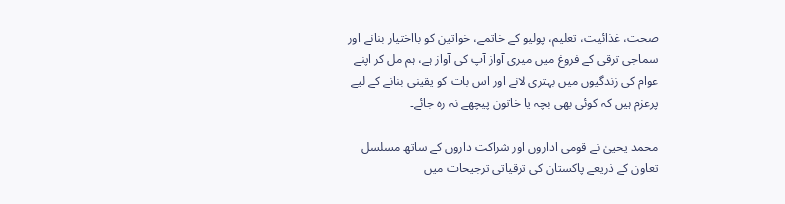صحت، غذائیت، تعلیم، پولیو کے خاتمے، خواتین کو بااختیار بنانے اور سماجی ترقی کے فروغ میں میری آواز آپ کی آواز ہے، ہم مل کر اپنے عوام کی زندگیوں میں بہتری لانے اور اس بات کو یقینی بنانے کے لیے پرعزم ہیں کہ کوئی بھی بچہ یا خاتون پیچھے نہ رہ جائے۔

محمد یحییٰ نے قومی اداروں اور شراکت داروں کے ساتھ مسلسل تعاون کے ذریعے پاکستان کی ترقیاتی ترجیحات میں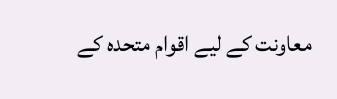معاونت کے لیے اقوام متحدہ کے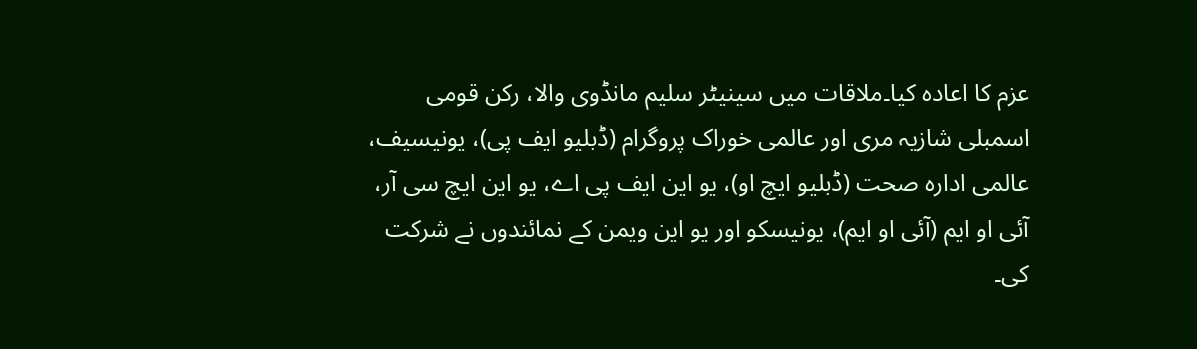عزم کا اعادہ کیا۔ملاقات میں سینیٹر سلیم مانڈوی والا، رکن قومی اسمبلی شازیہ مری اور عالمی خوراک پروگرام (ڈبلیو ایف پی)، یونیسیف، عالمی ادارہ صحت (ڈبلیو ایچ او)، یو این ایف پی اے، یو این ایچ سی آر، آئی او ایم (آئی او ایم)، یونیسکو اور یو این ویمن کے نمائندوں نے شرکت کی۔